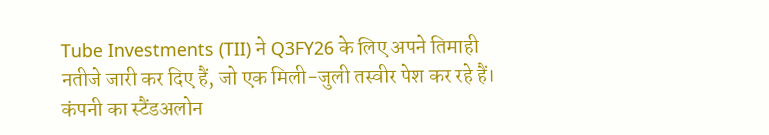Tube Investments (TII) ने Q3FY26 के लिए अपने तिमाही नतीजे जारी कर दिए हैं, जो एक मिली-जुली तस्वीर पेश कर रहे हैं। कंपनी का स्टैंडअलोन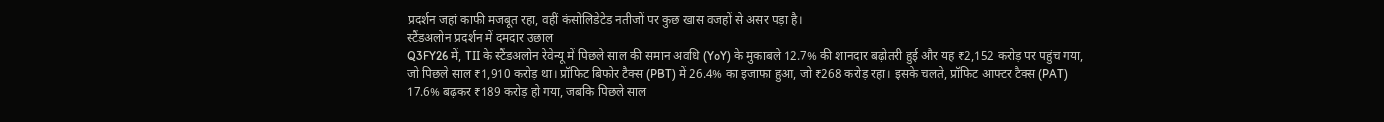प्रदर्शन जहां काफी मजबूत रहा, वहीं कंसोलिडेटेड नतीजों पर कुछ खास वजहों से असर पड़ा है।
स्टैंडअलोन प्रदर्शन में दमदार उछाल
Q3FY26 में, TII के स्टैंडअलोन रेवेन्यू में पिछले साल की समान अवधि (YoY) के मुकाबले 12.7% की शानदार बढ़ोतरी हुई और यह ₹2,152 करोड़ पर पहुंच गया, जो पिछले साल ₹1,910 करोड़ था। प्रॉफिट बिफोर टैक्स (PBT) में 26.4% का इजाफा हुआ, जो ₹268 करोड़ रहा। इसके चलते, प्रॉफिट आफ्टर टैक्स (PAT) 17.6% बढ़कर ₹189 करोड़ हो गया, जबकि पिछले साल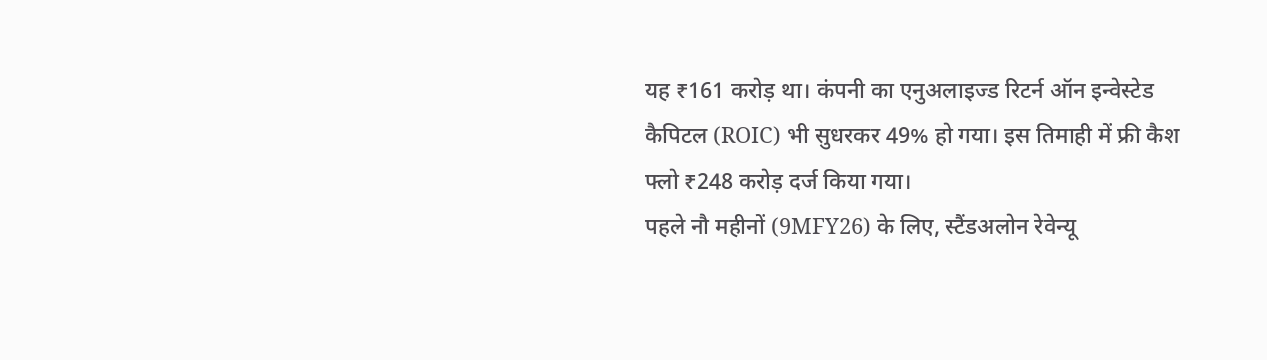यह ₹161 करोड़ था। कंपनी का एनुअलाइज्ड रिटर्न ऑन इन्वेस्टेड कैपिटल (ROIC) भी सुधरकर 49% हो गया। इस तिमाही में फ्री कैश फ्लो ₹248 करोड़ दर्ज किया गया।
पहले नौ महीनों (9MFY26) के लिए, स्टैंडअलोन रेवेन्यू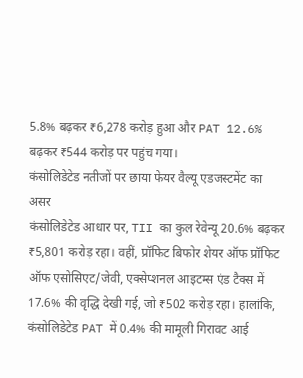5.8% बढ़कर ₹6,278 करोड़ हुआ और PAT 12.6% बढ़कर ₹544 करोड़ पर पहुंच गया।
कंसोलिडेटेड नतीजों पर छाया फेयर वैल्यू एडजस्टमेंट का असर
कंसोलिडेटेड आधार पर, TII का कुल रेवेन्यू 20.6% बढ़कर ₹5,801 करोड़ रहा। वहीं, प्रॉफिट बिफोर शेयर ऑफ प्रॉफिट ऑफ एसोसिएट/जेवी, एक्सेप्शनल आइटम्स एंड टैक्स में 17.6% की वृद्धि देखी गई, जो ₹502 करोड़ रहा। हालांकि, कंसोलिडेटेड PAT में 0.4% की मामूली गिरावट आई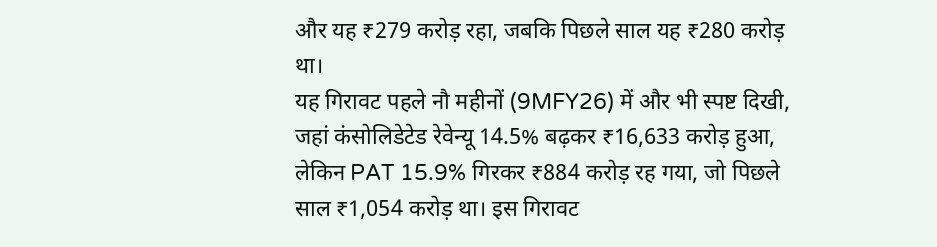और यह ₹279 करोड़ रहा, जबकि पिछले साल यह ₹280 करोड़ था।
यह गिरावट पहले नौ महीनों (9MFY26) में और भी स्पष्ट दिखी, जहां कंसोलिडेटेड रेवेन्यू 14.5% बढ़कर ₹16,633 करोड़ हुआ, लेकिन PAT 15.9% गिरकर ₹884 करोड़ रह गया, जो पिछले साल ₹1,054 करोड़ था। इस गिरावट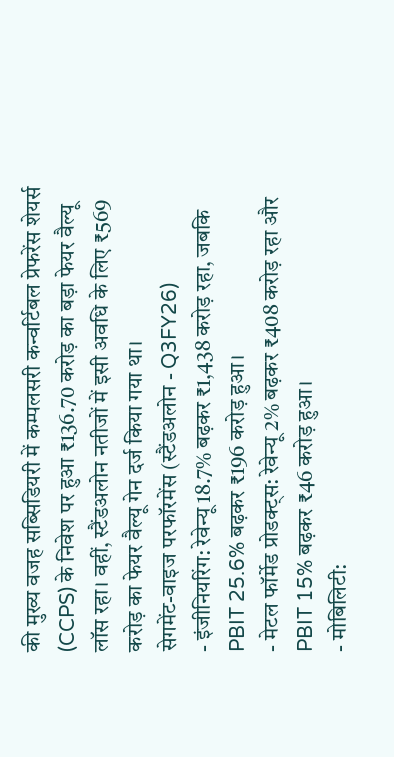की मुख्य वजह सब्सिडियरी में कम्पलसरी कन्वर्टिबल प्रेफरेंस शेयर्स (CCPS) के निवेश पर हुआ ₹136.70 करोड़ का बड़ा फेयर वैल्यू लॉस रहा। वहीं, स्टैंडअलोन नतीजों में इसी अवधि के लिए ₹569 करोड़ का फेयर वैल्यू गेन दर्ज किया गया था।
सेगमेंट-वाइज परफॉरमेंस (स्टैंडअलोन - Q3FY26)
- इंजीनियरिंग: रेवेन्यू 18.7% बढ़कर ₹1,438 करोड़ रहा, जबकि PBIT 25.6% बढ़कर ₹196 करोड़ हुआ।
- मेटल फॉर्मेड प्रोडक्ट्स: रेवेन्यू 2% बढ़कर ₹408 करोड़ रहा और PBIT 15% बढ़कर ₹46 करोड़ हुआ।
- मोबिलिटी: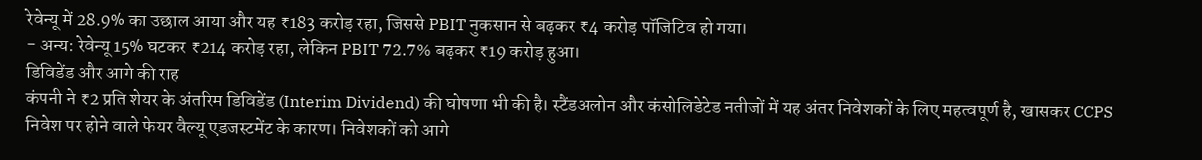रेवेन्यू में 28.9% का उछाल आया और यह ₹183 करोड़ रहा, जिससे PBIT नुकसान से बढ़कर ₹4 करोड़ पॉजिटिव हो गया।
- अन्य: रेवेन्यू 15% घटकर ₹214 करोड़ रहा, लेकिन PBIT 72.7% बढ़कर ₹19 करोड़ हुआ।
डिविडेंड और आगे की राह
कंपनी ने ₹2 प्रति शेयर के अंतरिम डिविडेंड (Interim Dividend) की घोषणा भी की है। स्टैंडअलोन और कंसोलिडेटेड नतीजों में यह अंतर निवेशकों के लिए महत्वपूर्ण है, खासकर CCPS निवेश पर होने वाले फेयर वैल्यू एडजस्टमेंट के कारण। निवेशकों को आगे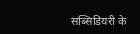सब्सिडियरी के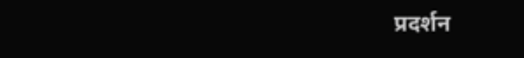प्रदर्शन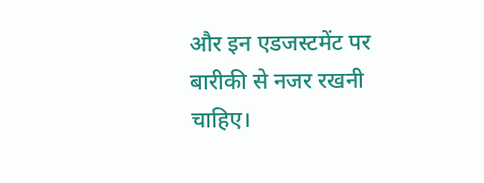और इन एडजस्टमेंट पर बारीकी से नजर रखनी चाहिए।